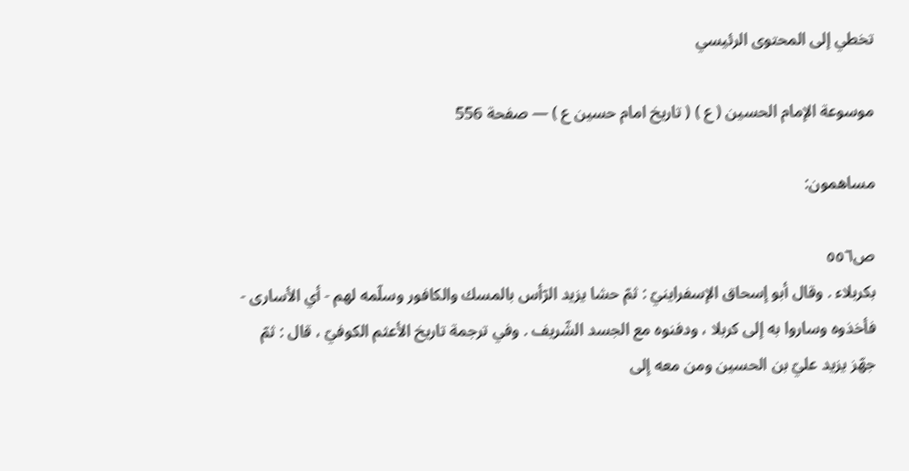تخطي إلى المحتوى الرئيسي

موسوعة الإمام الحسين ( ع ) ( تاريخ امام حسين ع ) — صفحة 556

مساهمون:

ص٥٥٦
بكربلاء . وقال أبو إسحاق الإسفراينيّ : ثمّ حشا يزيد الرّأس بالمسك والكافور وسلّمه لهم - أي الأسارى - فأخذوه وساروا به إلى كربلا ، ودفنوه مع الجسد الشّريف . وفي ترجمة تاريخ الأعثم الكوفيّ ، قال : ثمّ جهّز يزيد عليّ بن الحسين ومن معه إلى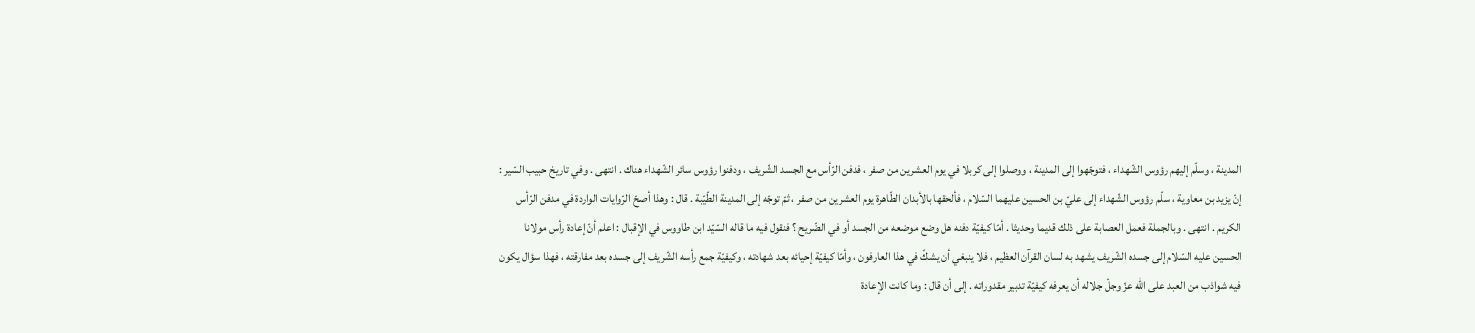المدينة ، وسلّم إليهم رؤوس الشّهداء ، فتوجّهوا إلى المدينة ، ووصلوا إلى كربلا في يوم العشرين من صفر ، فدفن الرّأس مع الجسد الشّريف ، ودفنوا رؤوس سائر الشّهداء هناك . انتهى . وفي تاريخ حبيب السّير : إنّ يزيد بن معاوية ، سلّم رؤوس الشّهداء إلى عليّ بن الحسين عليهما السّلام ، فألحقها بالأبدان الطّاهرة يوم العشرين من صفر ، ثمّ توجّه إلى المدينة الطّيّبة . قال : وهذا أصحّ الرّوايات الواردة في مدفن الرّأس الكريم . انتهى . وبالجملة فعمل العصابة على ذلك قديما وحديثا . أمّا كيفيّة دفنه هل وضع موضعه من الجسد أو في الضّريح ؟ فنقول فيه ما قاله السّيّد ابن طاووس في الإقبال : اعلم أنّ إعادة رأس مولانا الحسين عليه السّلام إلى جسده الشّريف يشهد به لسان القرآن العظيم ، فلا ينبغي أن يشكّ في هذا العارفون ، وأمّا كيفيّة إحيائه بعد شهادته ، وكيفيّة جمع رأسه الشّريف إلى جسده بعد مفارقته ، فهذا سؤال يكون فيه شواذب من العبد على اللّه عزّ وجلّ جلاله أن يعرفه كيفيّة تدبير مقدوراته . إلى أن قال : وما كانت الإعادة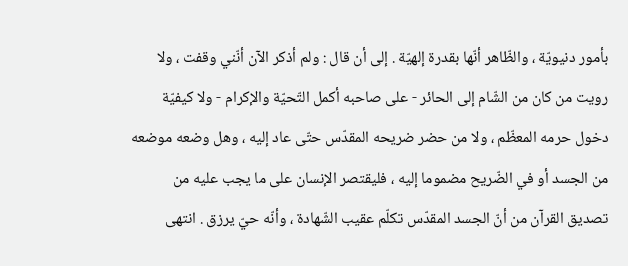بأمور دنيويّة ، والظّاهر أنّها بقدرة إلهيّة . إلى أن قال : ولم أذكر الآن أنّني وقفت ، ولا رويت من كان من الشّام إلى الحائر - على صاحبه أكمل التّحيّة والإكرام - ولا كيفيّة دخول حرمه المعظّم ، ولا من حضر ضريحه المقدّس حتّى عاد إليه ، وهل وضعه موضعه من الجسد أو في الضّريح مضموما إليه ، فليقتصر الإنسان على ما يجب عليه من تصديق القرآن من أنّ الجسد المقدّس تكلّم عقيب الشّهادة ، وأنّه حيّ يرزق . انتهى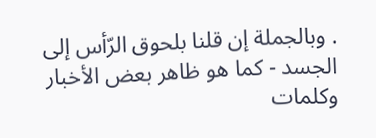. وبالجملة إن قلنا بلحوق الرّأس إلى الجسد - كما هو ظاهر بعض الأخبار وكلمات